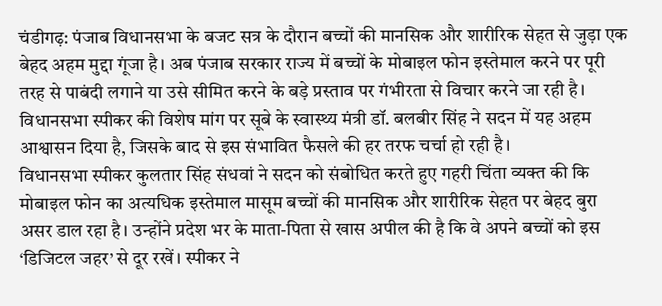चंडीगढ़: पंजाब विधानसभा के बजट सत्र के दौरान बच्चों की मानसिक और शारीरिक सेहत से जुड़ा एक बेहद अहम मुद्दा गूंजा है। अब पंजाब सरकार राज्य में बच्चों के मोबाइल फोन इस्तेमाल करने पर पूरी तरह से पाबंदी लगाने या उसे सीमित करने के बड़े प्रस्ताव पर गंभीरता से विचार करने जा रही है। विधानसभा स्पीकर की विशेष मांग पर सूबे के स्वास्थ्य मंत्री डॉ. बलबीर सिंह ने सदन में यह अहम आश्वासन दिया है, जिसके बाद से इस संभावित फैसले की हर तरफ चर्चा हो रही है।
विधानसभा स्पीकर कुलतार सिंह संधवां ने सदन को संबोधित करते हुए गहरी चिंता व्यक्त की कि मोबाइल फोन का अत्यधिक इस्तेमाल मासूम बच्चों की मानसिक और शारीरिक सेहत पर बेहद बुरा असर डाल रहा है। उन्होंने प्रदेश भर के माता-पिता से खास अपील की है कि वे अपने बच्चों को इस ‘डिजिटल जहर’ से दूर रखें। स्पीकर ने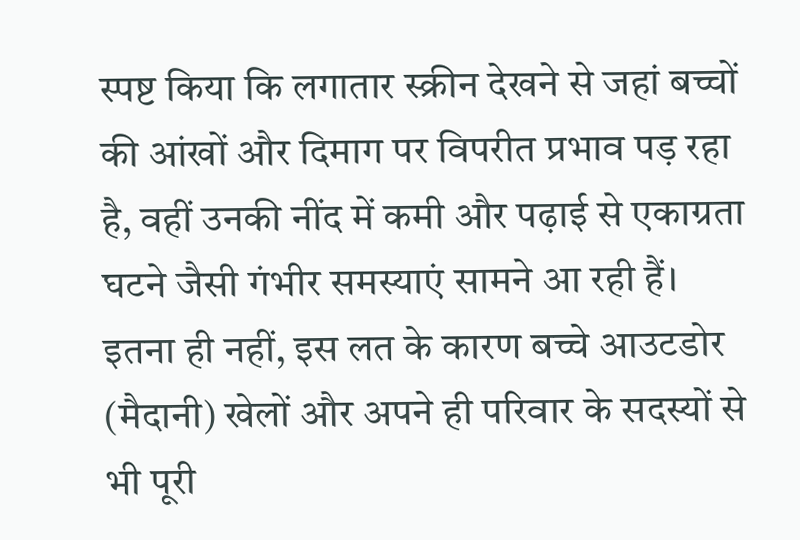स्पष्ट किया कि लगातार स्क्रीन देखने से जहां बच्चों की आंखों और दिमाग पर विपरीत प्रभाव पड़ रहा है, वहीं उनकी नींद में कमी और पढ़ाई से एकाग्रता घटने जैसी गंभीर समस्याएं सामने आ रही हैं। इतना ही नहीं, इस लत के कारण बच्चे आउटडोर (मैदानी) खेलों और अपने ही परिवार के सदस्यों से भी पूरी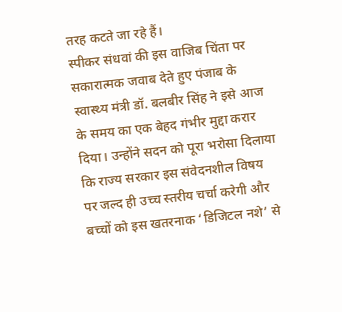तरह कटते जा रहे हैं।
स्पीकर संधवां की इस वाजिब चिंता पर सकारात्मक जवाब देते हुए पंजाब के स्वास्थ्य मंत्री डॉ. बलबीर सिंह ने इसे आज के समय का एक बेहद गंभीर मुद्दा करार दिया। उन्होंने सदन को पूरा भरोसा दिलाया कि राज्य सरकार इस संवेदनशील विषय पर जल्द ही उच्च स्तरीय चर्चा करेगी और बच्चों को इस खतरनाक ‘डिजिटल नशे’ से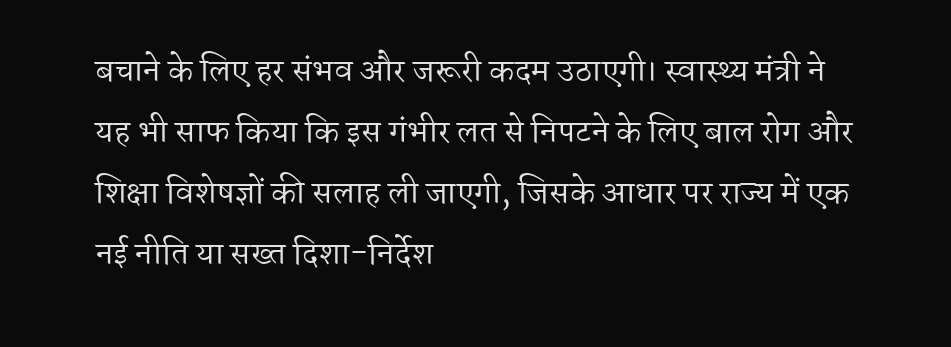बचाने के लिए हर संभव और जरूरी कदम उठाएगी। स्वास्थ्य मंत्री ने यह भी साफ किया कि इस गंभीर लत से निपटने के लिए बाल रोग और शिक्षा विशेषज्ञों की सलाह ली जाएगी, जिसके आधार पर राज्य में एक नई नीति या सख्त दिशा-निर्देश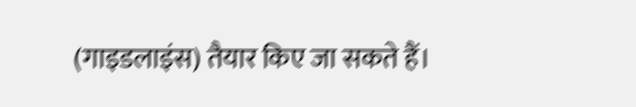(गाइडलाइंस) तैयार किए जा सकते हैं।